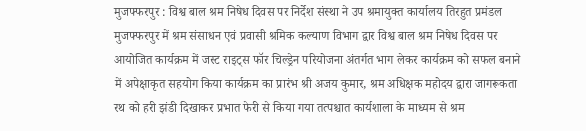मुजफ्फरपुर : विश्व बाल श्रम निषेध दिवस पर निर्देश संस्था ने उप श्रमायुक्त कार्यालय तिरहुत प्रमंडल मुजफ्फरपुर में श्रम संसाधन एवं प्रवासी श्रमिक कल्याण विभाग द्वार विश्व बाल श्रम निषेध दिवस पर आयोजित कार्यक्रम में जस्ट राइट्स फॉर चिल्ड्रेन परियोजना अंतर्गत भाग लेकर कार्यक्रम को सफल बनाने में अपेक्षाकृत सहयोग किया कार्यक्रम का प्रारंभ श्री अजय कुमार, श्रम अधिक्षक महोदय द्वारा जागरूकता रथ को हरी झंडी दिखाकर प्रभात फेरी से किया गया तत्पश्चात कार्यशाला के माध्यम से श्रम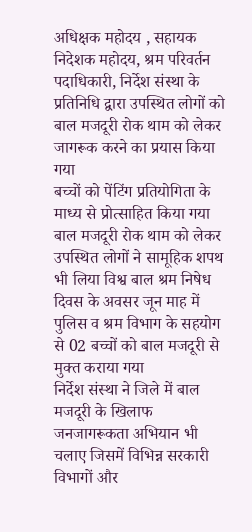अधिक्षक महोदय , सहायक निदेशक महोदय, श्रम परिवर्तन पदाधिकारी, निर्देश संस्था के प्रतिनिधि द्वारा उपस्थित लोगों को बाल मजदूरी रोक थाम को लेकर जागरूक करने का प्रयास किया गया
बच्चों को पेंटिंग प्रतियोगिता के माध्य से प्रोत्साहित किया गया
बाल मजदूरी रोक थाम को लेकर उपस्थित लोगों ने सामूहिक शपथ भी लिया विश्व बाल श्रम निषेध दिवस के अवसर जून माह में पुलिस व श्रम विभाग के सहयोग से 02 बच्चों को बाल मजदूरी से मुक्त कराया गया
निर्देश संस्था ने जिले में बाल मजदूरी के खिलाफ जनजागरूकता अभियान भी चलाए जिसमें विभिन्न सरकारी विभागों और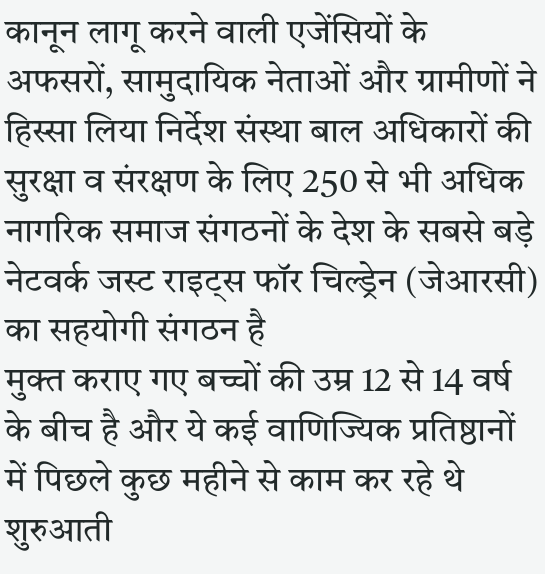कानून लागू करने वाली एजेंसियों के अफसरों, सामुदायिक नेताओं और ग्रामीणों ने हिस्सा लिया निर्देश संस्था बाल अधिकारों की सुरक्षा व संरक्षण के लिए 250 से भी अधिक नागरिक समाज संगठनों के देश के सबसे बड़े नेटवर्क जस्ट राइट्स फॉर चिल्ड्रेन (जेआरसी) का सहयोगी संगठन है
मुक्त कराए गए बच्चों की उम्र 12 से 14 वर्ष के बीच है और ये कई वाणिज्यिक प्रतिष्ठानों में पिछले कुछ महीने से काम कर रहे थे शुरुआती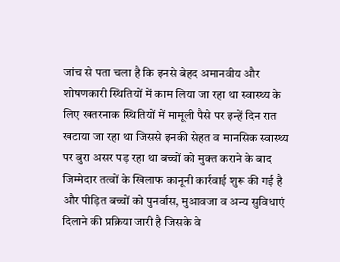जांच से पता चला है कि इनसे बेहद अमानवीय और शोषणकारी स्थितियों में काम लिया जा रहा था स्वास्थ्य के लिए खतरनाक स्थितियों में मामूली पैसे पर इन्हें दिन रात खटाया जा रहा था जिससे इनकी सेहत व मानसिक स्वास्थ्य पर बुरा असर पड़ रहा था बच्चों को मुक्त कराने के बाद जिम्मेदार तत्वों के खिलाफ कानूनी कार्रवाई शुरू की गई है और पीड़ित बच्चों को पुनर्वास, मुआवजा व अन्य सुविधाएं दिलाने की प्रक्रिया जारी है जिसके वे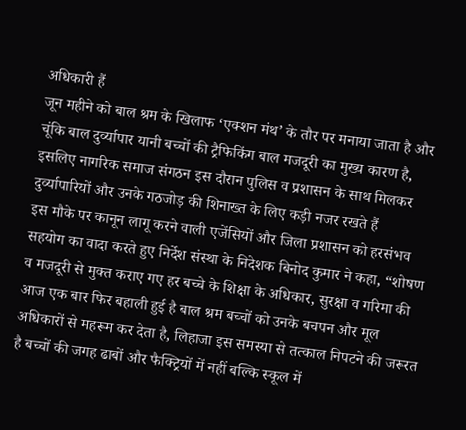अधिकारी हैं
जून महीने को बाल श्रम के खिलाफ ‘एक्शन मंथ’ के तौर पर मनाया जाता है और चूंकि बाल दुर्व्यापार यानी बच्चों की ट्रैफिकिंग बाल मजदूरी का मुख्य कारण है, इसलिए नागरिक समाज संगठन इस दौरान पुलिस व प्रशासन के साथ मिलकर दुर्व्यापारियों और उनके गठजोड़ की शिनाख्त के लिए कड़ी नजर रखते हैं
इस मौके पर कानून लागू करने वाली एजेंसियों और जिला प्रशासन को हरसंभव सहयोग का वादा करते हुए निर्देश संस्था के निदेशक बिनोद कुमार ने कहा, “शोषण व मजदूरी से मुक्त कराए गए हर बच्चे के शिक्षा के अधिकार, सुरक्षा व गरिमा की आज एक बार फिर बहाली हुई है बाल श्रम बच्चों को उनके बचपन और मूल अधिकारों से महरूम कर देता है, लिहाजा इस समस्या से तत्काल निपटने की जरूरत है बच्चों की जगह ढाबों और फैक्ट्रियों में नहीं बल्कि स्कूल में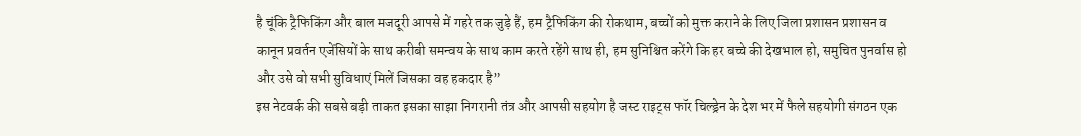है चूंकि ट्रैफिकिंग और बाल मजदूरी आपसे में गहरे तक जुड़े हैं, हम ट्रैफिकिंग की रोकथाम, बच्चों को मुक्त कराने के लिए जिला प्रशासन प्रशासन व कानून प्रवर्तन एजेंसियों के साथ करीबी समन्वय के साथ काम करते रहेंगे साथ ही, हम सुनिश्चित करेंगे कि हर बच्चे की देखभाल हो, समुचित पुनर्वास हो और उसे वो सभी सुविधाएं मिलें जिसका वह हकदार है”
इस नेटवर्क की सबसे बड़ी ताकत इसका साझा निगरानी तंत्र और आपसी सहयोग है जस्ट राइट्स फॉर चिल्ड्रेन के देश भर में फैले सहयोगी संगठन एक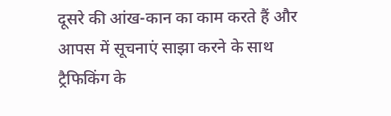दूसरे की आंख-कान का काम करते हैं और आपस में सूचनाएं साझा करने के साथ ट्रैफिकिंग के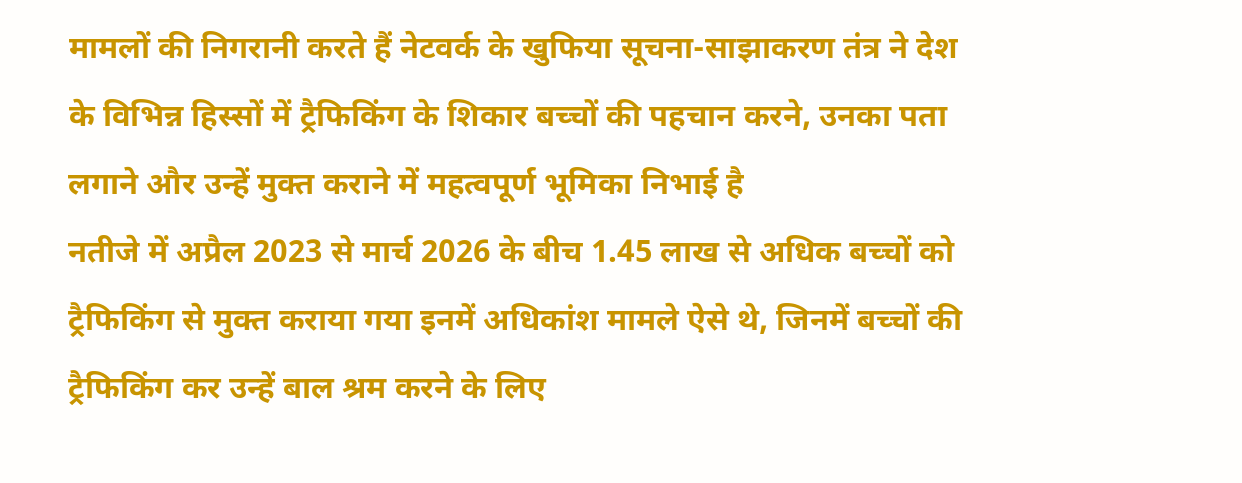मामलों की निगरानी करते हैं नेटवर्क के खुफिया सूचना-साझाकरण तंत्र ने देश के विभिन्न हिस्सों में ट्रैफिकिंग के शिकार बच्चों की पहचान करने, उनका पता लगाने और उन्हें मुक्त कराने में महत्वपूर्ण भूमिका निभाई है
नतीजे में अप्रैल 2023 से मार्च 2026 के बीच 1.45 लाख से अधिक बच्चों को ट्रैफिकिंग से मुक्त कराया गया इनमें अधिकांश मामले ऐसे थे, जिनमें बच्चों की ट्रैफिकिंग कर उन्हें बाल श्रम करने के लिए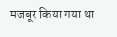मजबूर किया गया था